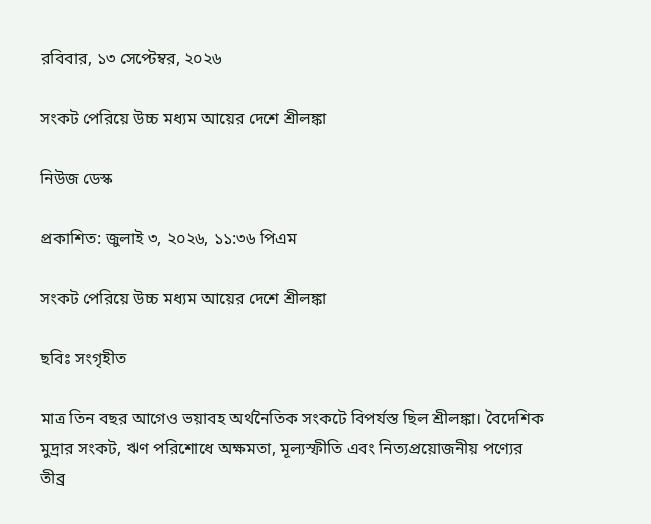রবিবার, ১৩ সেপ্টেম্বর, ২০২৬

সংকট পেরিয়ে উচ্চ মধ্যম আয়ের দেশে শ্রীলঙ্কা

নিউজ ডেস্ক

প্রকাশিত: জুলাই ৩, ২০২৬, ১১:৩৬ পিএম

সংকট পেরিয়ে উচ্চ মধ্যম আয়ের দেশে শ্রীলঙ্কা

ছবিঃ সংগৃহীত

মাত্র তিন বছর আগেও ভয়াবহ অর্থনৈতিক সংকটে বিপর্যস্ত ছিল শ্রীলঙ্কা। বৈদেশিক মুদ্রার সংকট, ঋণ পরিশোধে অক্ষমতা, মূল্যস্ফীতি এবং নিত্যপ্রয়োজনীয় পণ্যের তীব্র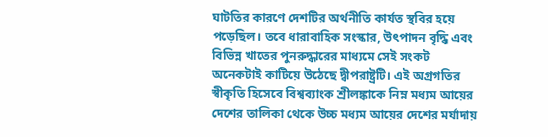ঘাটতির কারণে দেশটির অর্থনীতি কার্যত স্থবির হয়ে পড়েছিল। তবে ধারাবাহিক সংস্কার, উৎপাদন বৃদ্ধি এবং বিভিন্ন খাতের পুনরুদ্ধারের মাধ্যমে সেই সংকট অনেকটাই কাটিয়ে উঠেছে দ্বীপরাষ্ট্রটি। এই অগ্রগতির স্বীকৃতি হিসেবে বিশ্বব্যাংক শ্রীলঙ্কাকে নিম্ন মধ্যম আয়ের দেশের তালিকা থেকে উচ্চ মধ্যম আয়ের দেশের মর্যাদায়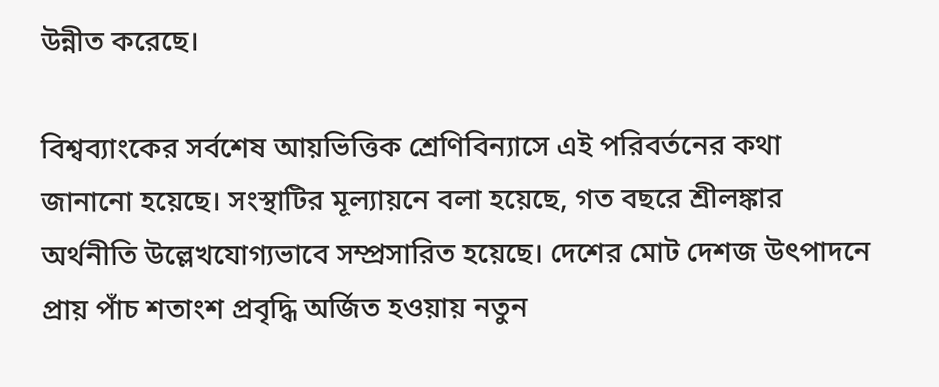উন্নীত করেছে।

বিশ্বব্যাংকের সর্বশেষ আয়ভিত্তিক শ্রেণিবিন্যাসে এই পরিবর্তনের কথা জানানো হয়েছে। সংস্থাটির মূল্যায়নে বলা হয়েছে, গত বছরে শ্রীলঙ্কার অর্থনীতি উল্লেখযোগ্যভাবে সম্প্রসারিত হয়েছে। দেশের মোট দেশজ উৎপাদনে প্রায় পাঁচ শতাংশ প্রবৃদ্ধি অর্জিত হওয়ায় নতুন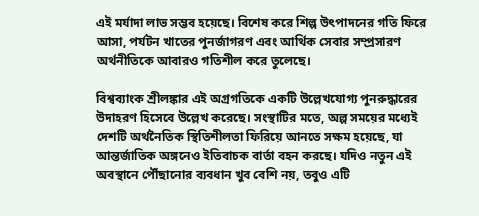এই মর্যাদা লাভ সম্ভব হয়েছে। বিশেষ করে শিল্প উৎপাদনের গতি ফিরে আসা, পর্যটন খাতের পুনর্জাগরণ এবং আর্থিক সেবার সম্প্রসারণ অর্থনীতিকে আবারও গতিশীল করে তুলেছে।

বিশ্বব্যাংক শ্রীলঙ্কার এই অগ্রগতিকে একটি উল্লেখযোগ্য পুনরুদ্ধারের উদাহরণ হিসেবে উল্লেখ করেছে। সংস্থাটির মতে, অল্প সময়ের মধ্যেই দেশটি অর্থনৈতিক স্থিতিশীলতা ফিরিয়ে আনতে সক্ষম হয়েছে, যা আন্তর্জাতিক অঙ্গনেও ইতিবাচক বার্তা বহন করছে। যদিও নতুন এই অবস্থানে পৌঁছানোর ব্যবধান খুব বেশি নয়, তবুও এটি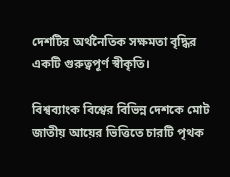দেশটির অর্থনৈতিক সক্ষমতা বৃদ্ধির একটি গুরুত্বপূর্ণ স্বীকৃতি।

বিশ্বব্যাংক বিশ্বের বিভিন্ন দেশকে মোট জাতীয় আয়ের ভিত্তিতে চারটি পৃথক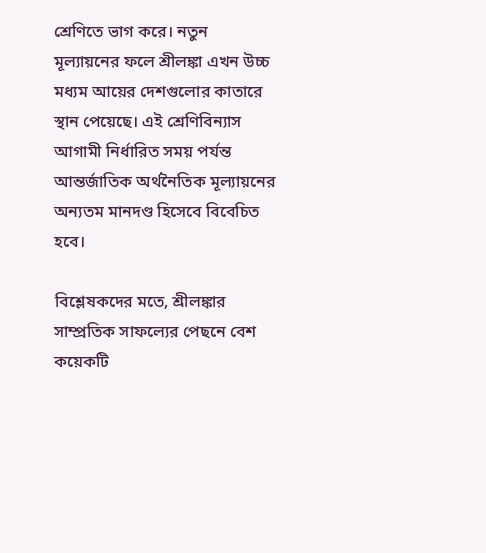শ্রেণিতে ভাগ করে। নতুন মূল্যায়নের ফলে শ্রীলঙ্কা এখন উচ্চ মধ্যম আয়ের দেশগুলোর কাতারে স্থান পেয়েছে। এই শ্রেণিবিন্যাস আগামী নির্ধারিত সময় পর্যন্ত আন্তর্জাতিক অর্থনৈতিক মূল্যায়নের অন্যতম মানদণ্ড হিসেবে বিবেচিত হবে।

বিশ্লেষকদের মতে, শ্রীলঙ্কার সাম্প্রতিক সাফল্যের পেছনে বেশ কয়েকটি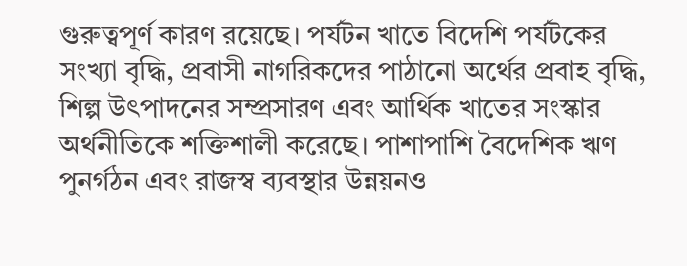গুরুত্বপূর্ণ কারণ রয়েছে। পর্যটন খাতে বিদেশি পর্যটকের সংখ্যা বৃদ্ধি, প্রবাসী নাগরিকদের পাঠানো অর্থের প্রবাহ বৃদ্ধি, শিল্প উৎপাদনের সম্প্রসারণ এবং আর্থিক খাতের সংস্কার অর্থনীতিকে শক্তিশালী করেছে। পাশাপাশি বৈদেশিক ঋণ পুনর্গঠন এবং রাজস্ব ব্যবস্থার উন্নয়নও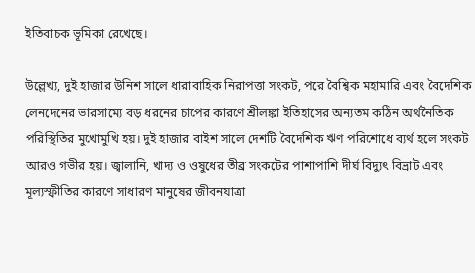ইতিবাচক ভূমিকা রেখেছে।

উল্লেখ্য, দুই হাজার উনিশ সালে ধারাবাহিক নিরাপত্তা সংকট, পরে বৈশ্বিক মহামারি এবং বৈদেশিক লেনদেনের ভারসাম্যে বড় ধরনের চাপের কারণে শ্রীলঙ্কা ইতিহাসের অন্যতম কঠিন অর্থনৈতিক পরিস্থিতির মুখোমুখি হয়। দুই হাজার বাইশ সালে দেশটি বৈদেশিক ঋণ পরিশোধে ব্যর্থ হলে সংকট আরও গভীর হয়। জ্বালানি, খাদ্য ও ওষুধের তীব্র সংকটের পাশাপাশি দীর্ঘ বিদ্যুৎ বিভ্রাট এবং মূল্যস্ফীতির কারণে সাধারণ মানুষের জীবনযাত্রা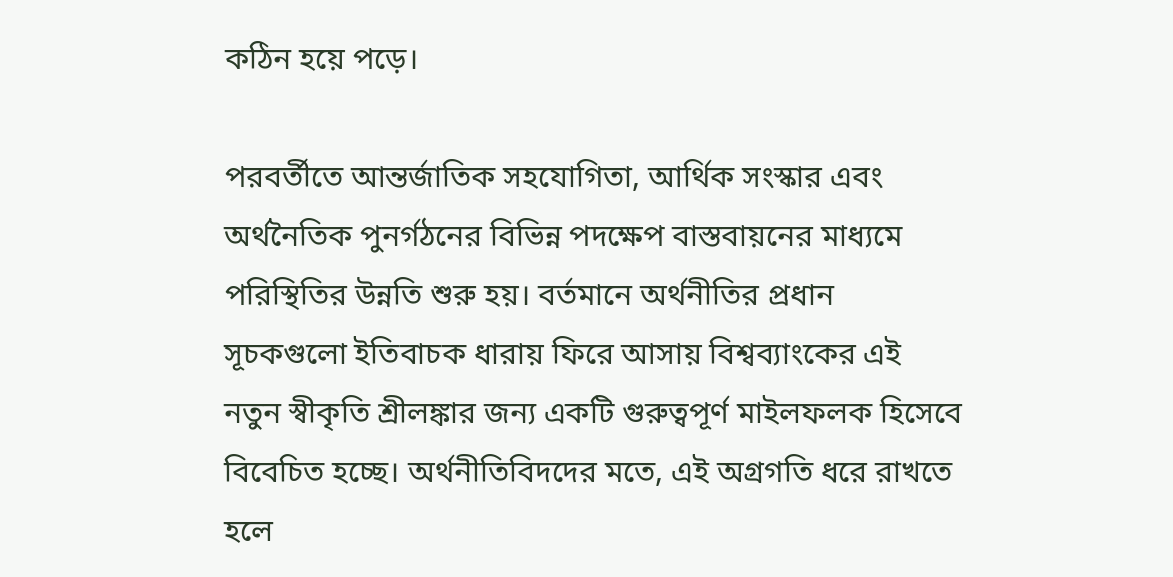কঠিন হয়ে পড়ে।

পরবর্তীতে আন্তর্জাতিক সহযোগিতা, আর্থিক সংস্কার এবং অর্থনৈতিক পুনর্গঠনের বিভিন্ন পদক্ষেপ বাস্তবায়নের মাধ্যমে পরিস্থিতির উন্নতি শুরু হয়। বর্তমানে অর্থনীতির প্রধান সূচকগুলো ইতিবাচক ধারায় ফিরে আসায় বিশ্বব্যাংকের এই নতুন স্বীকৃতি শ্রীলঙ্কার জন্য একটি গুরুত্বপূর্ণ মাইলফলক হিসেবে বিবেচিত হচ্ছে। অর্থনীতিবিদদের মতে, এই অগ্রগতি ধরে রাখতে হলে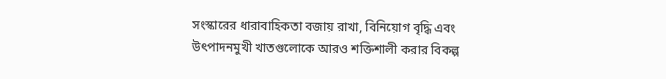সংস্কারের ধারাবাহিকতা বজায় রাখা, বিনিয়োগ বৃদ্ধি এবং উৎপাদনমুখী খাতগুলোকে আরও শক্তিশালী করার বিকল্প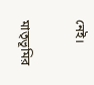নেই।

মাতৃভূমির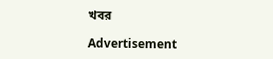খবর

Advertisement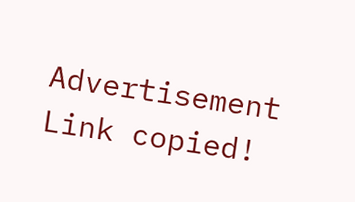Advertisement
Link copied!